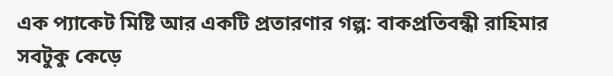এক প্যাকেট মিষ্টি আর একটি প্রতারণার গল্প: বাকপ্রতিবন্ধী রাহিমার সবটুকু কেড়ে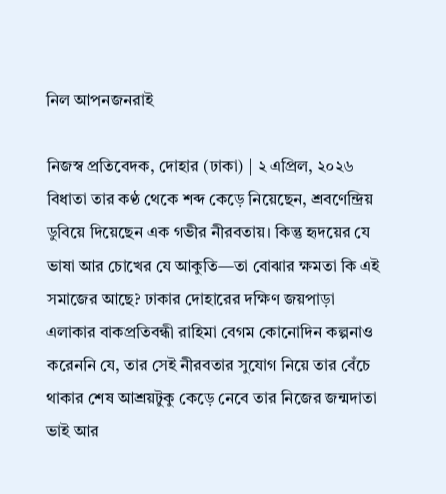নিল আপনজনরাই

নিজস্ব প্রতিবেদক, দোহার (ঢাকা) | ২ এপ্রিল, ২০২৬
বিধাতা তার কণ্ঠ থেকে শব্দ কেড়ে নিয়েছেন, শ্রবণেন্দ্রিয় ডুবিয়ে দিয়েছেন এক গভীর নীরবতায়। কিন্তু হৃদয়ের যে ভাষা আর চোখের যে আকুতি—তা বোঝার ক্ষমতা কি এই সমাজের আছে? ঢাকার দোহারের দক্ষিণ জয়পাড়া এলাকার বাকপ্রতিবন্ধী রাহিমা বেগম কোনোদিন কল্পনাও করেননি যে, তার সেই নীরবতার সুযোগ নিয়ে তার বেঁচে থাকার শেষ আশ্রয়টুকু কেড়ে নেবে তার নিজের জন্মদাতা ভাই আর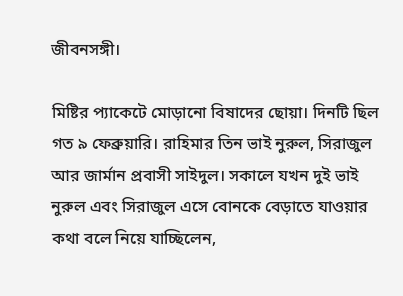জীবনসঙ্গী।

মিষ্টির প্যাকেটে মোড়ানো বিষাদের ছোয়া। দিনটি ছিল গত ৯ ফেব্রুয়ারি। রাহিমার তিন ভাই নুরুল, সিরাজুল আর জার্মান প্রবাসী সাইদুল। সকালে যখন দুই ভাই নুরুল এবং সিরাজুল এসে বোনকে বেড়াতে যাওয়ার কথা বলে নিয়ে যাচ্ছিলেন,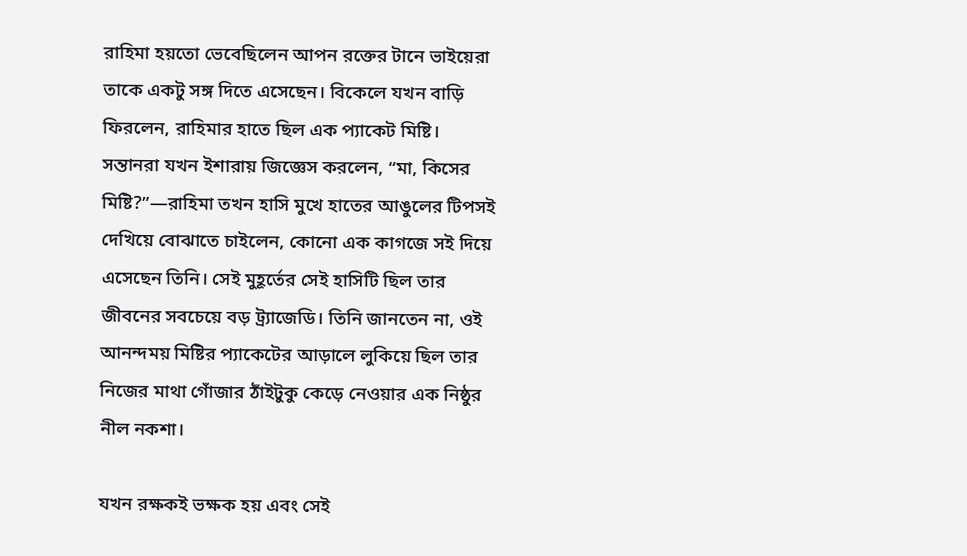রাহিমা হয়তো ভেবেছিলেন আপন রক্তের টানে ভাইয়েরা তাকে একটু সঙ্গ দিতে এসেছেন। বিকেলে যখন বাড়ি ফিরলেন, রাহিমার হাতে ছিল এক প্যাকেট মিষ্টি।
সন্তানরা যখন ইশারায় জিজ্ঞেস করলেন, “মা, কিসের মিষ্টি?”—রাহিমা তখন হাসি মুখে হাতের আঙুলের টিপসই দেখিয়ে বোঝাতে চাইলেন, কোনো এক কাগজে সই দিয়ে এসেছেন তিনি। সেই মুহূর্তের সেই হাসিটি ছিল তার জীবনের সবচেয়ে বড় ট্র্যাজেডি। তিনি জানতেন না, ওই আনন্দময় মিষ্টির প্যাকেটের আড়ালে লুকিয়ে ছিল তার নিজের মাথা গোঁজার ঠাঁইটুকু কেড়ে নেওয়ার এক নিষ্ঠুর নীল নকশা।

যখন রক্ষকই ভক্ষক হয় এবং সেই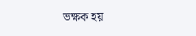ভক্ষক হয়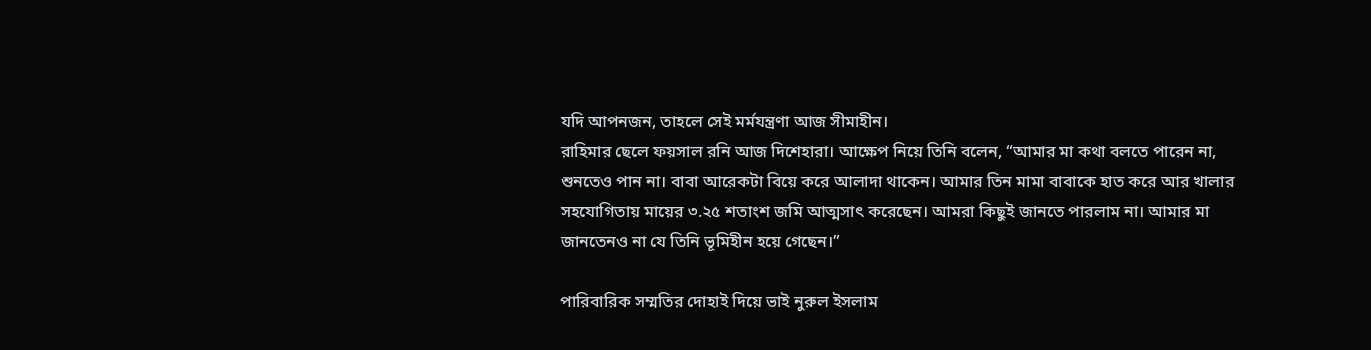যদি আপনজন, তাহলে সেই মর্মযন্ত্রণা আজ সীমাহীন।
রাহিমার ছেলে ফয়সাল রনি আজ দিশেহারা। আক্ষেপ নিয়ে তিনি বলেন, “আমার মা কথা বলতে পারেন না, শুনতেও পান না। বাবা আরেকটা বিয়ে করে আলাদা থাকেন। আমার তিন মামা বাবাকে হাত করে আর খালার সহযোগিতায় মায়ের ৩.২৫ শতাংশ জমি আত্মসাৎ করেছেন। আমরা কিছুই জানতে পারলাম না। আমার মা জানতেনও না যে তিনি ভূমিহীন হয়ে গেছেন।”

পারিবারিক সম্মতির দোহাই দিয়ে ভাই নুরুল ইসলাম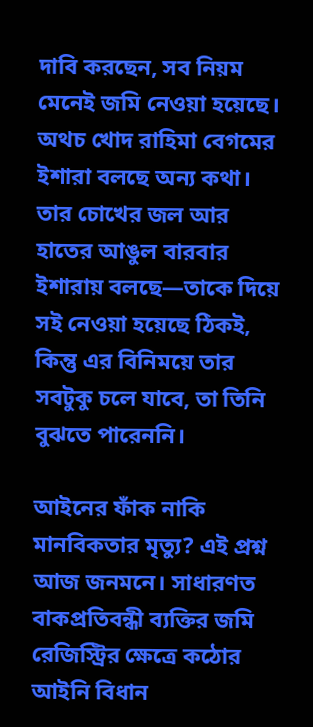দাবি করছেন, সব নিয়ম মেনেই জমি নেওয়া হয়েছে। অথচ খোদ রাহিমা বেগমের ইশারা বলছে অন্য কথা। তার চোখের জল আর হাতের আঙুল বারবার ইশারায় বলছে—তাকে দিয়ে সই নেওয়া হয়েছে ঠিকই, কিন্তু এর বিনিময়ে তার সবটুকু চলে যাবে, তা তিনি বুঝতে পারেননি।

আইনের ফাঁক নাকি মানবিকতার মৃত্যু? এই প্রশ্ন আজ জনমনে। সাধারণত বাকপ্রতিবন্ধী ব্যক্তির জমি রেজিস্ট্রির ক্ষেত্রে কঠোর আইনি বিধান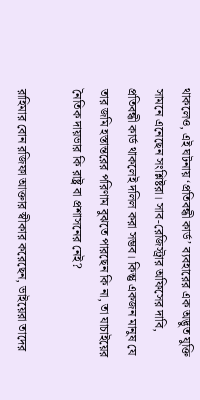থাকলেও, এই ঘটনায় ‘প্রতিবন্ধী কার্ড’ ব্যবহারের এক অদ্ভুত যুক্তি সামনে এনেছেন সংশ্লিষ্টরা। সাব-রেজিস্ট্রার অফিসের দাবি, প্রতিবন্ধী কার্ড থাকলেই দলিল করা সম্ভব। কিন্তু একজন মানুষ যে তার জমি হস্তান্তরের পরিণাম বুঝতে পারছেন কি না, তা যাচাইয়ের নৈতিক দায়ভার কি রাষ্ট্র বা প্রশাসনের নেই?

রাহিমার বোন রজিফা আক্তার স্বীকার করেছেন, ভাইয়েরা তাদের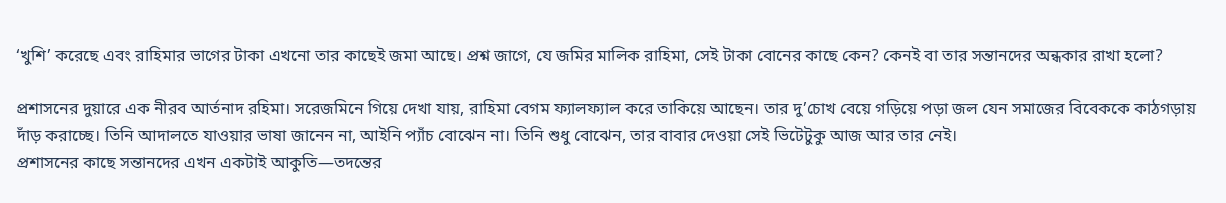‘খুশি’ করেছে এবং রাহিমার ভাগের টাকা এখনো তার কাছেই জমা আছে। প্রশ্ন জাগে, যে জমির মালিক রাহিমা, সেই টাকা বোনের কাছে কেন? কেনই বা তার সন্তানদের অন্ধকার রাখা হলো?

প্রশাসনের দুয়ারে এক নীরব আর্তনাদ রহিমা। সরেজমিনে গিয়ে দেখা যায়, রাহিমা বেগম ফ্যালফ্যাল করে তাকিয়ে আছেন। তার দু’চোখ বেয়ে গড়িয়ে পড়া জল যেন সমাজের বিবেককে কাঠগড়ায় দাঁড় করাচ্ছে। তিনি আদালতে যাওয়ার ভাষা জানেন না, আইনি প্যাঁচ বোঝেন না। তিনি শুধু বোঝেন, তার বাবার দেওয়া সেই ভিটেটুকু আজ আর তার নেই।
প্রশাসনের কাছে সন্তানদের এখন একটাই আকুতি—তদন্তের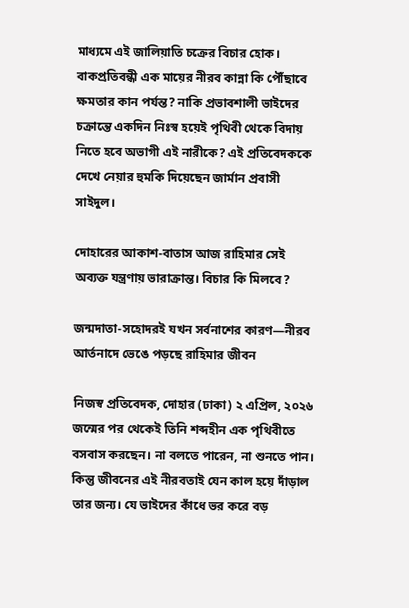মাধ্যমে এই জালিয়াতি চক্রের বিচার হোক। বাকপ্রতিবন্ধী এক মায়ের নীরব কান্না কি পৌঁছাবে ক্ষমতার কান পর্যন্ত? নাকি প্রভাবশালী ভাইদের চক্রান্তে একদিন নিঃস্ব হয়েই পৃথিবী থেকে বিদায় নিতে হবে অভাগী এই নারীকে? এই প্রতিবেদককে দেখে নেয়ার হুমকি দিয়েছেন জার্মান প্রবাসী সাইদুল।

দোহারের আকাশ-বাতাস আজ রাহিমার সেই অব্যক্ত যন্ত্রণায় ভারাক্রান্ত। বিচার কি মিলবে?

জন্মদাতা-সহোদরই যখন সর্বনাশের কারণ—নীরব আর্তনাদে ভেঙে পড়ছে রাহিমার জীবন

নিজস্ব প্রতিবেদক, দোহার (ঢাকা) ২ এপ্রিল, ২০২৬
জন্মের পর থেকেই তিনি শব্দহীন এক পৃথিবীতে বসবাস করছেন। না বলতে পারেন, না শুনতে পান। কিন্তু জীবনের এই নীরবতাই যেন কাল হয়ে দাঁড়াল তার জন্য। যে ভাইদের কাঁধে ভর করে বড়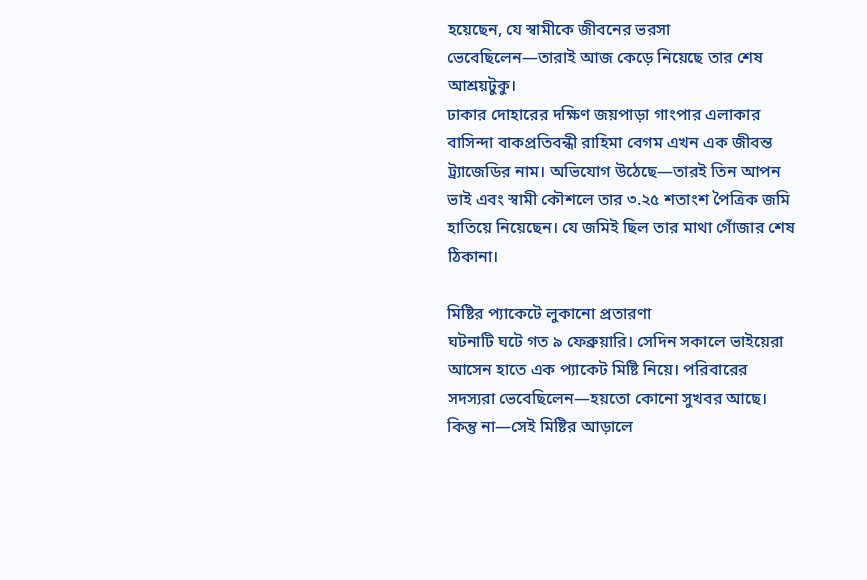হয়েছেন, যে স্বামীকে জীবনের ভরসা ভেবেছিলেন—তারাই আজ কেড়ে নিয়েছে তার শেষ আশ্রয়টুকু।
ঢাকার দোহারের দক্ষিণ জয়পাড়া গাংপার এলাকার বাসিন্দা বাকপ্রতিবন্ধী রাহিমা বেগম এখন এক জীবন্ত ট্র্যাজেডির নাম। অভিযোগ উঠেছে—তারই তিন আপন ভাই এবং স্বামী কৌশলে তার ৩.২৫ শতাংশ পৈত্রিক জমি হাতিয়ে নিয়েছেন। যে জমিই ছিল তার মাথা গোঁজার শেষ ঠিকানা।

মিষ্টির প্যাকেটে লুকানো প্রতারণা
ঘটনাটি ঘটে গত ৯ ফেব্রুয়ারি। সেদিন সকালে ভাইয়েরা আসেন হাতে এক প্যাকেট মিষ্টি নিয়ে। পরিবারের সদস্যরা ভেবেছিলেন—হয়তো কোনো সুখবর আছে।
কিন্তু না—সেই মিষ্টির আড়ালে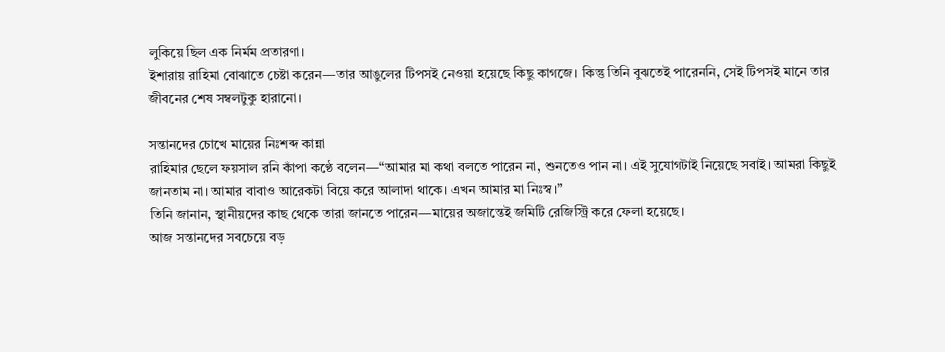লুকিয়ে ছিল এক নির্মম প্রতারণা।
ইশারায় রাহিমা বোঝাতে চেষ্টা করেন—তার আঙুলের টিপসই নেওয়া হয়েছে কিছু কাগজে। কিন্তু তিনি বুঝতেই পারেননি, সেই টিপসই মানে তার জীবনের শেষ সম্বলটুকু হারানো।

সন্তানদের চোখে মায়ের নিঃশব্দ কান্না
রাহিমার ছেলে ফয়সাল রনি কাঁপা কণ্ঠে বলেন—“আমার মা কথা বলতে পারেন না, শুনতেও পান না। এই সুযোগটাই নিয়েছে সবাই। আমরা কিছুই জানতাম না। আমার বাবাও আরেকটা বিয়ে করে আলাদা থাকে। এখন আমার মা নিঃস্ব।”
তিনি জানান, স্থানীয়দের কাছ থেকে তারা জানতে পারেন—মায়ের অজান্তেই জমিটি রেজিস্ট্রি করে ফেলা হয়েছে।
আজ সন্তানদের সবচেয়ে বড়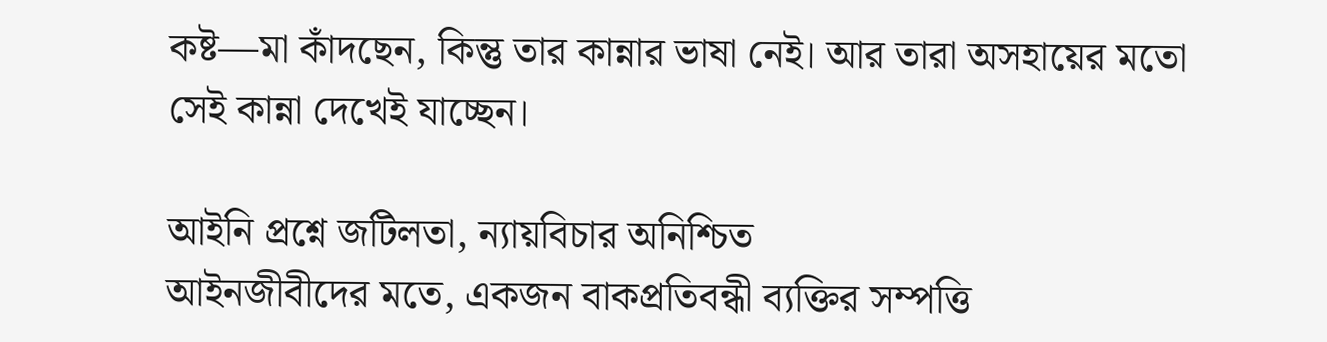কষ্ট—মা কাঁদছেন, কিন্তু তার কান্নার ভাষা নেই। আর তারা অসহায়ের মতো সেই কান্না দেখেই যাচ্ছেন।

আইনি প্রশ্নে জটিলতা, ন্যায়বিচার অনিশ্চিত
আইনজীবীদের মতে, একজন বাকপ্রতিবন্ধী ব্যক্তির সম্পত্তি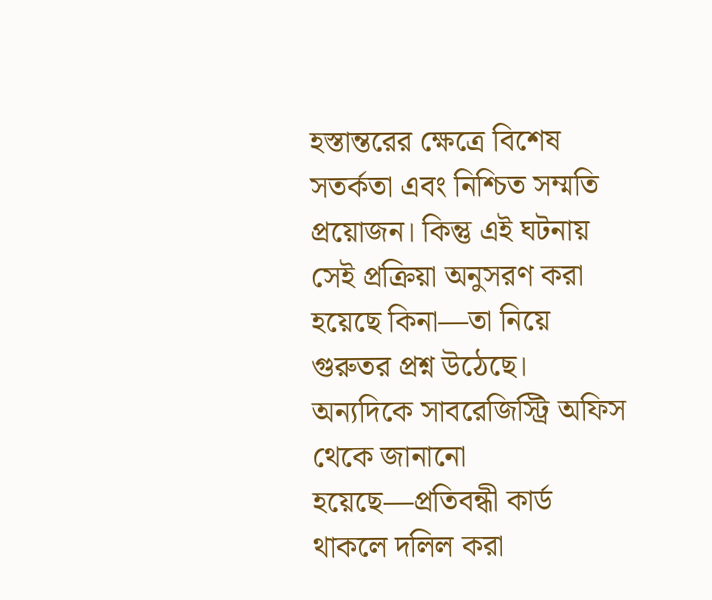হস্তান্তরের ক্ষেত্রে বিশেষ সতর্কতা এবং নিশ্চিত সম্মতি প্রয়োজন। কিন্তু এই ঘটনায় সেই প্রক্রিয়া অনুসরণ করা হয়েছে কিনা—তা নিয়ে গুরুতর প্রশ্ন উঠেছে।
অন্যদিকে সাবরেজিস্ট্রি অফিস থেকে জানানো হয়েছে—প্রতিবন্ধী কার্ড থাকলে দলিল করা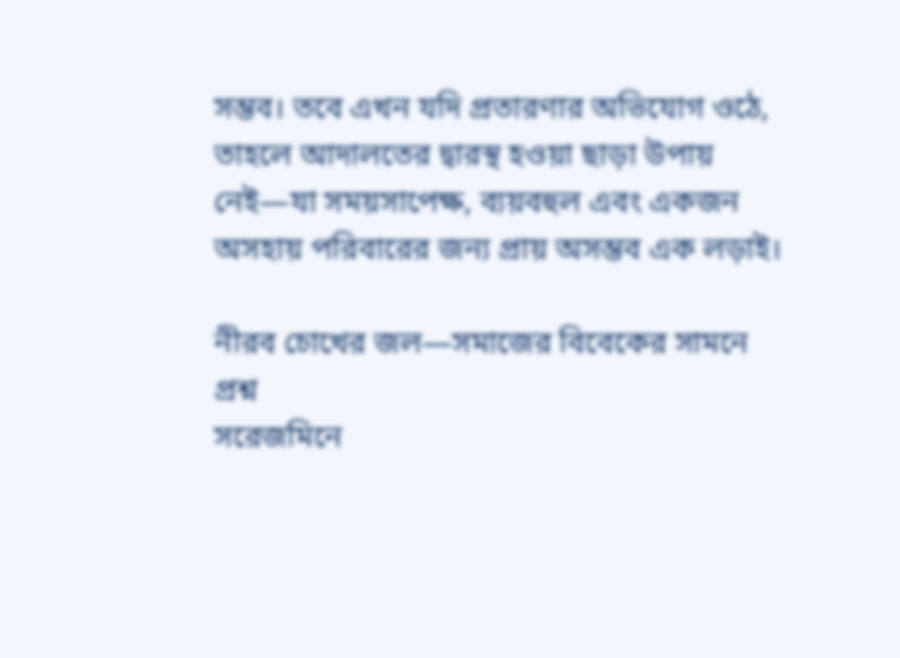সম্ভব। তবে এখন যদি প্রতারণার অভিযোগ ওঠে, তাহলে আদালতের দ্বারস্থ হওয়া ছাড়া উপায় নেই—যা সময়সাপেক্ষ, ব্যয়বহুল এবং একজন অসহায় পরিবারের জন্য প্রায় অসম্ভব এক লড়াই।

নীরব চোখের জল—সমাজের বিবেকের সামনে প্রশ্ন
সরেজমিনে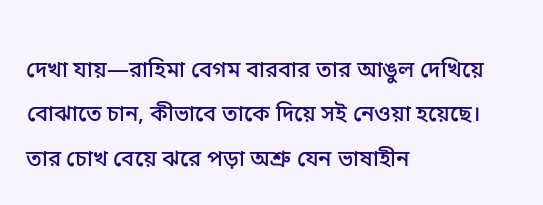দেখা যায়—রাহিমা বেগম বারবার তার আঙুল দেখিয়ে বোঝাতে চান, কীভাবে তাকে দিয়ে সই নেওয়া হয়েছে। তার চোখ বেয়ে ঝরে পড়া অশ্রু যেন ভাষাহীন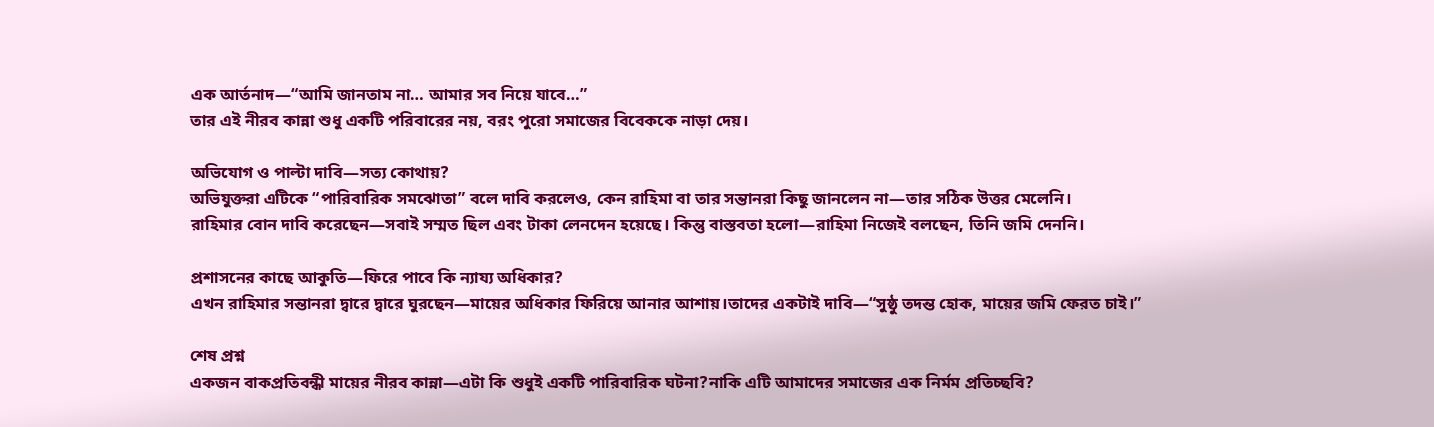এক আর্তনাদ—“আমি জানতাম না… আমার সব নিয়ে যাবে…”
তার এই নীরব কান্না শুধু একটি পরিবারের নয়, বরং পুরো সমাজের বিবেককে নাড়া দেয়।

অভিযোগ ও পাল্টা দাবি—সত্য কোথায়?
অভিযুক্তরা এটিকে “পারিবারিক সমঝোতা” বলে দাবি করলেও, কেন রাহিমা বা তার সন্তানরা কিছু জানলেন না—তার সঠিক উত্তর মেলেনি।
রাহিমার বোন দাবি করেছেন—সবাই সম্মত ছিল এবং টাকা লেনদেন হয়েছে। কিন্তু বাস্তবতা হলো—রাহিমা নিজেই বলছেন, তিনি জমি দেননি।

প্রশাসনের কাছে আকুতি—ফিরে পাবে কি ন্যায্য অধিকার?
এখন রাহিমার সন্তানরা দ্বারে দ্বারে ঘুরছেন—মায়ের অধিকার ফিরিয়ে আনার আশায়।তাদের একটাই দাবি—“সুষ্ঠু তদন্ত হোক, মায়ের জমি ফেরত চাই।”

শেষ প্রশ্ন
একজন বাকপ্রতিবন্ধী মায়ের নীরব কান্না—এটা কি শুধুই একটি পারিবারিক ঘটনা?নাকি এটি আমাদের সমাজের এক নির্মম প্রতিচ্ছবি?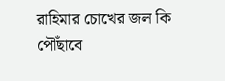রাহিমার চোখের জল কি পৌঁছাবে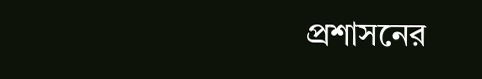প্রশাসনের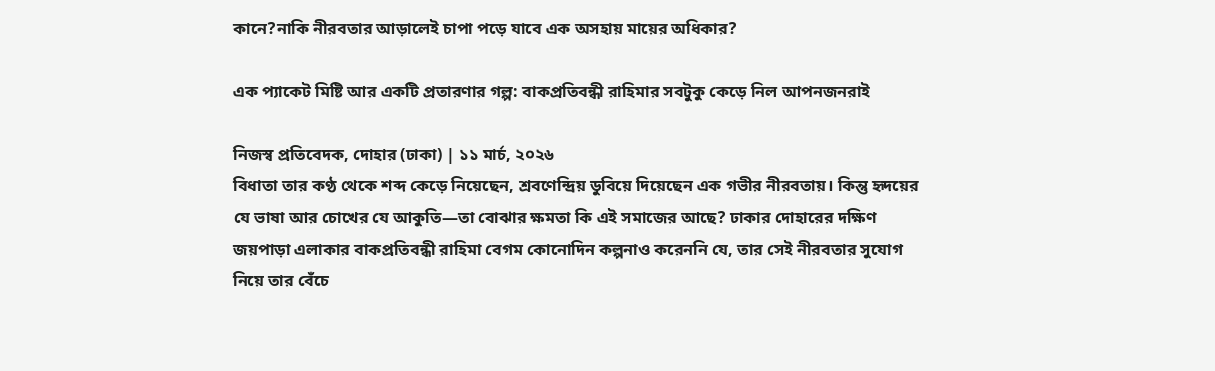কানে?নাকি নীরবতার আড়ালেই চাপা পড়ে যাবে এক অসহায় মায়ের অধিকার?

এক প্যাকেট মিষ্টি আর একটি প্রতারণার গল্প: বাকপ্রতিবন্ধী রাহিমার সবটুকু কেড়ে নিল আপনজনরাই

নিজস্ব প্রতিবেদক, দোহার (ঢাকা) | ১১ মার্চ, ২০২৬
বিধাতা তার কণ্ঠ থেকে শব্দ কেড়ে নিয়েছেন, শ্রবণেন্দ্রিয় ডুবিয়ে দিয়েছেন এক গভীর নীরবতায়। কিন্তু হৃদয়ের যে ভাষা আর চোখের যে আকুতি—তা বোঝার ক্ষমতা কি এই সমাজের আছে? ঢাকার দোহারের দক্ষিণ জয়পাড়া এলাকার বাকপ্রতিবন্ধী রাহিমা বেগম কোনোদিন কল্পনাও করেননি যে, তার সেই নীরবতার সুযোগ নিয়ে তার বেঁচে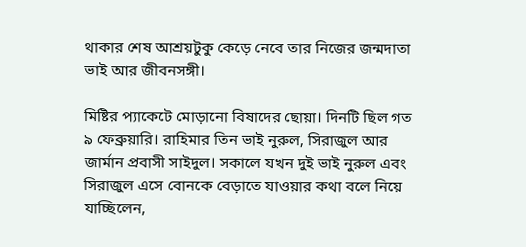থাকার শেষ আশ্রয়টুকু কেড়ে নেবে তার নিজের জন্মদাতা ভাই আর জীবনসঙ্গী।

মিষ্টির প্যাকেটে মোড়ানো বিষাদের ছোয়া। দিনটি ছিল গত ৯ ফেব্রুয়ারি। রাহিমার তিন ভাই নুরুল, সিরাজুল আর জার্মান প্রবাসী সাইদুল। সকালে যখন দুই ভাই নুরুল এবং সিরাজুল এসে বোনকে বেড়াতে যাওয়ার কথা বলে নিয়ে যাচ্ছিলেন,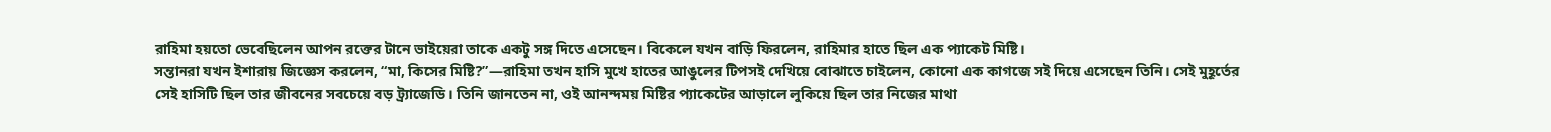রাহিমা হয়তো ভেবেছিলেন আপন রক্তের টানে ভাইয়েরা তাকে একটু সঙ্গ দিতে এসেছেন। বিকেলে যখন বাড়ি ফিরলেন, রাহিমার হাতে ছিল এক প্যাকেট মিষ্টি।
সন্তানরা যখন ইশারায় জিজ্ঞেস করলেন, “মা, কিসের মিষ্টি?”—রাহিমা তখন হাসি মুখে হাতের আঙুলের টিপসই দেখিয়ে বোঝাতে চাইলেন, কোনো এক কাগজে সই দিয়ে এসেছেন তিনি। সেই মুহূর্তের সেই হাসিটি ছিল তার জীবনের সবচেয়ে বড় ট্র্যাজেডি। তিনি জানতেন না, ওই আনন্দময় মিষ্টির প্যাকেটের আড়ালে লুকিয়ে ছিল তার নিজের মাথা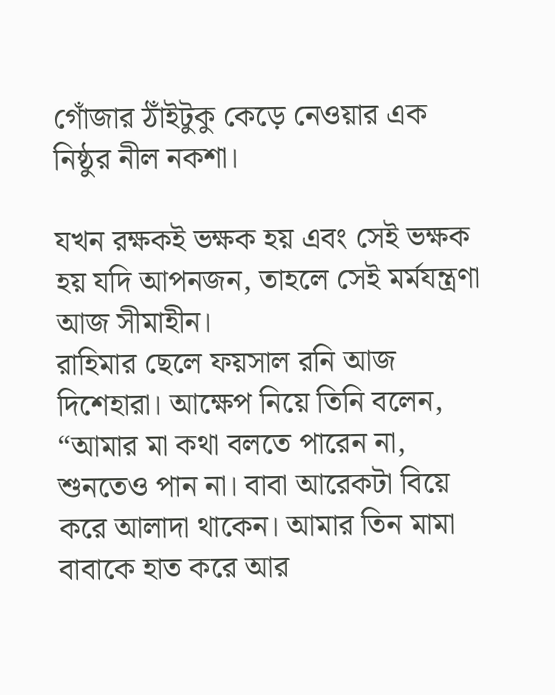গোঁজার ঠাঁইটুকু কেড়ে নেওয়ার এক নিষ্ঠুর নীল নকশা।

যখন রক্ষকই ভক্ষক হয় এবং সেই ভক্ষক হয় যদি আপনজন, তাহলে সেই মর্মযন্ত্রণা আজ সীমাহীন।
রাহিমার ছেলে ফয়সাল রনি আজ দিশেহারা। আক্ষেপ নিয়ে তিনি বলেন, “আমার মা কথা বলতে পারেন না, শুনতেও পান না। বাবা আরেকটা বিয়ে করে আলাদা থাকেন। আমার তিন মামা বাবাকে হাত করে আর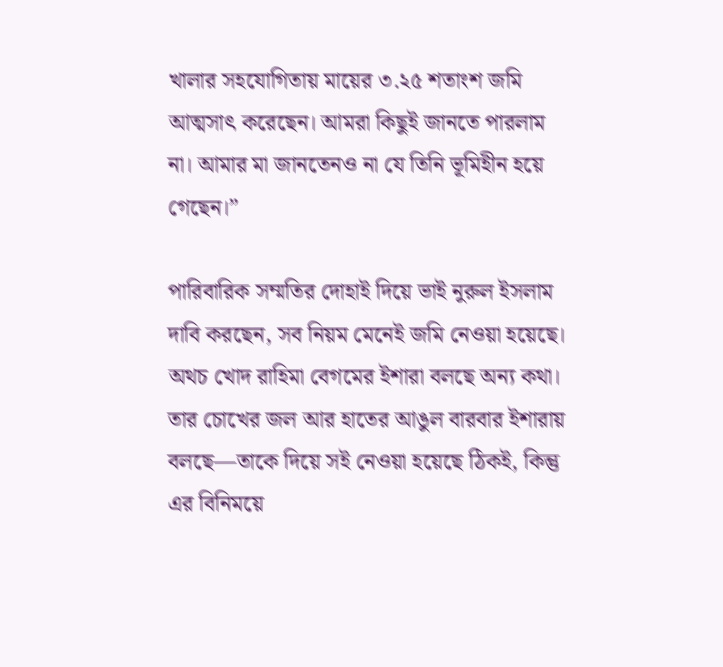খালার সহযোগিতায় মায়ের ৩.২৫ শতাংশ জমি আত্মসাৎ করেছেন। আমরা কিছুই জানতে পারলাম না। আমার মা জানতেনও না যে তিনি ভূমিহীন হয়ে গেছেন।”

পারিবারিক সম্মতির দোহাই দিয়ে ভাই নুরুল ইসলাম দাবি করছেন, সব নিয়ম মেনেই জমি নেওয়া হয়েছে। অথচ খোদ রাহিমা বেগমের ইশারা বলছে অন্য কথা। তার চোখের জল আর হাতের আঙুল বারবার ইশারায় বলছে—তাকে দিয়ে সই নেওয়া হয়েছে ঠিকই, কিন্তু এর বিনিময়ে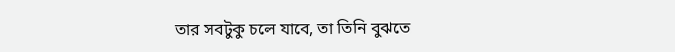তার সবটুকু চলে যাবে, তা তিনি বুঝতে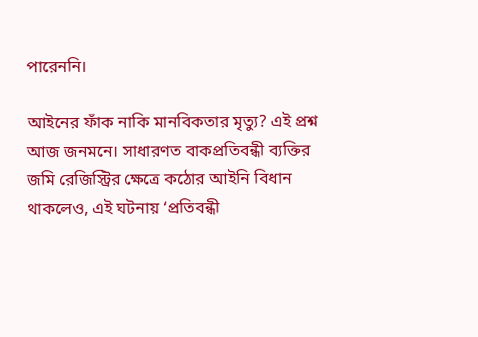পারেননি।

আইনের ফাঁক নাকি মানবিকতার মৃত্যু? এই প্রশ্ন আজ জনমনে। সাধারণত বাকপ্রতিবন্ধী ব্যক্তির জমি রেজিস্ট্রির ক্ষেত্রে কঠোর আইনি বিধান থাকলেও, এই ঘটনায় ‘প্রতিবন্ধী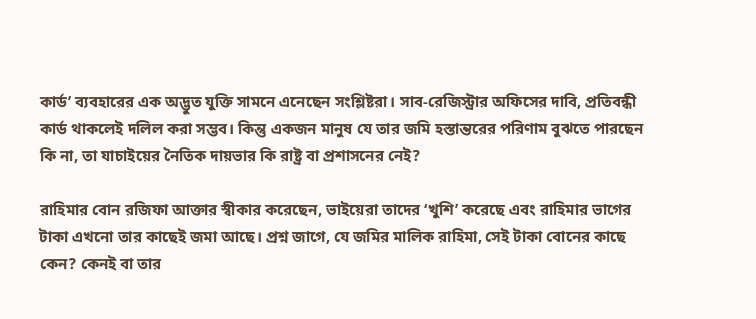কার্ড’ ব্যবহারের এক অদ্ভুত যুক্তি সামনে এনেছেন সংশ্লিষ্টরা। সাব-রেজিস্ট্রার অফিসের দাবি, প্রতিবন্ধী কার্ড থাকলেই দলিল করা সম্ভব। কিন্তু একজন মানুষ যে তার জমি হস্তান্তরের পরিণাম বুঝতে পারছেন কি না, তা যাচাইয়ের নৈতিক দায়ভার কি রাষ্ট্র বা প্রশাসনের নেই?

রাহিমার বোন রজিফা আক্তার স্বীকার করেছেন, ভাইয়েরা তাদের ‘খুশি’ করেছে এবং রাহিমার ভাগের টাকা এখনো তার কাছেই জমা আছে। প্রশ্ন জাগে, যে জমির মালিক রাহিমা, সেই টাকা বোনের কাছে কেন? কেনই বা তার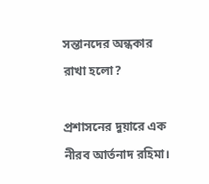সন্তানদের অন্ধকার রাখা হলো?

প্রশাসনের দুয়ারে এক নীরব আর্তনাদ রহিমা।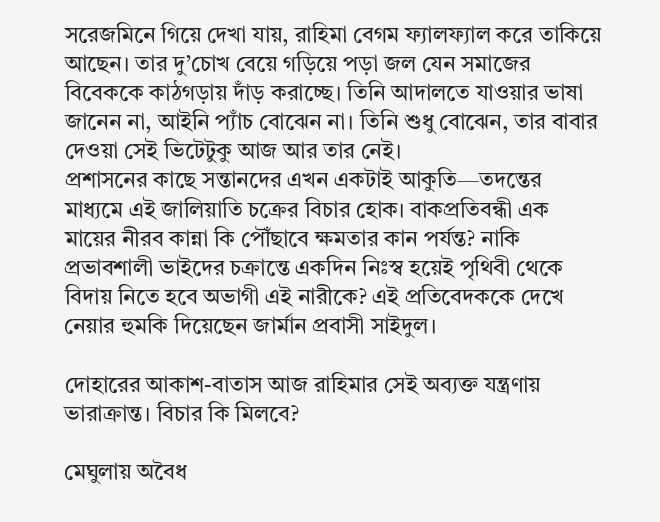সরেজমিনে গিয়ে দেখা যায়, রাহিমা বেগম ফ্যালফ্যাল করে তাকিয়ে আছেন। তার দু’চোখ বেয়ে গড়িয়ে পড়া জল যেন সমাজের বিবেককে কাঠগড়ায় দাঁড় করাচ্ছে। তিনি আদালতে যাওয়ার ভাষা জানেন না, আইনি প্যাঁচ বোঝেন না। তিনি শুধু বোঝেন, তার বাবার দেওয়া সেই ভিটেটুকু আজ আর তার নেই।
প্রশাসনের কাছে সন্তানদের এখন একটাই আকুতি—তদন্তের মাধ্যমে এই জালিয়াতি চক্রের বিচার হোক। বাকপ্রতিবন্ধী এক মায়ের নীরব কান্না কি পৌঁছাবে ক্ষমতার কান পর্যন্ত? নাকি প্রভাবশালী ভাইদের চক্রান্তে একদিন নিঃস্ব হয়েই পৃথিবী থেকে বিদায় নিতে হবে অভাগী এই নারীকে? এই প্রতিবেদককে দেখে নেয়ার হুমকি দিয়েছেন জার্মান প্রবাসী সাইদুল।

দোহারের আকাশ-বাতাস আজ রাহিমার সেই অব্যক্ত যন্ত্রণায় ভারাক্রান্ত। বিচার কি মিলবে?

মেঘুলায় অবৈধ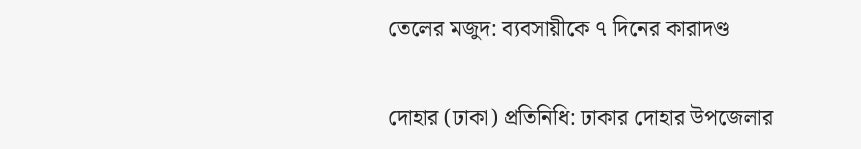তেলের মজুদ: ব্যবসায়ীকে ৭ দিনের কারাদণ্ড

দোহার (ঢাকা) প্রতিনিধি: ঢাকার দোহার উপজেলার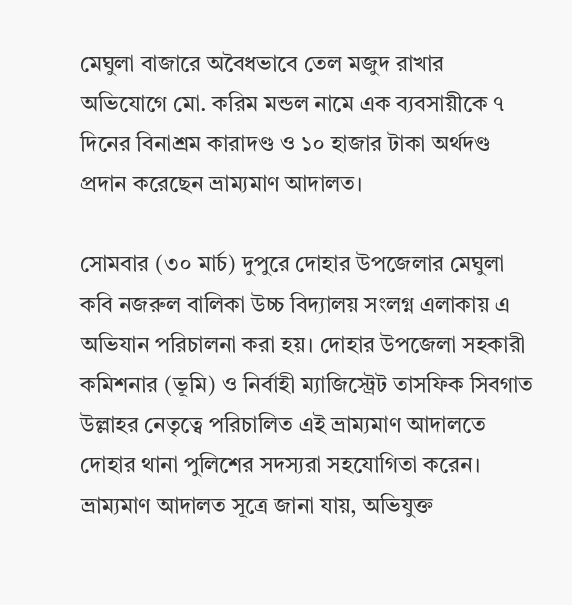মেঘুলা বাজারে অবৈধভাবে তেল মজুদ রাখার অভিযোগে মো. করিম মন্ডল নামে এক ব্যবসায়ীকে ৭ দিনের বিনাশ্রম কারাদণ্ড ও ১০ হাজার টাকা অর্থদণ্ড প্রদান করেছেন ভ্রাম্যমাণ আদালত।

সোমবার (৩০ মার্চ) দুপুরে দোহার উপজেলার মেঘুলা কবি নজরুল বালিকা উচ্চ বিদ্যালয় সংলগ্ন এলাকায় এ অভিযান পরিচালনা করা হয়। দোহার উপজেলা সহকারী কমিশনার (ভূমি) ও নির্বাহী ম্যাজিস্ট্রেট তাসফিক সিবগাত উল্লাহর নেতৃত্বে পরিচালিত এই ভ্রাম্যমাণ আদালতে দোহার থানা পুলিশের সদস্যরা সহযোগিতা করেন।
ভ্রাম্যমাণ আদালত সূত্রে জানা যায়, অভিযুক্ত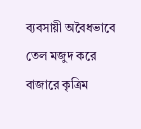ব্যবসায়ী অবৈধভাবে তেল মজুদ করে বাজারে কৃত্রিম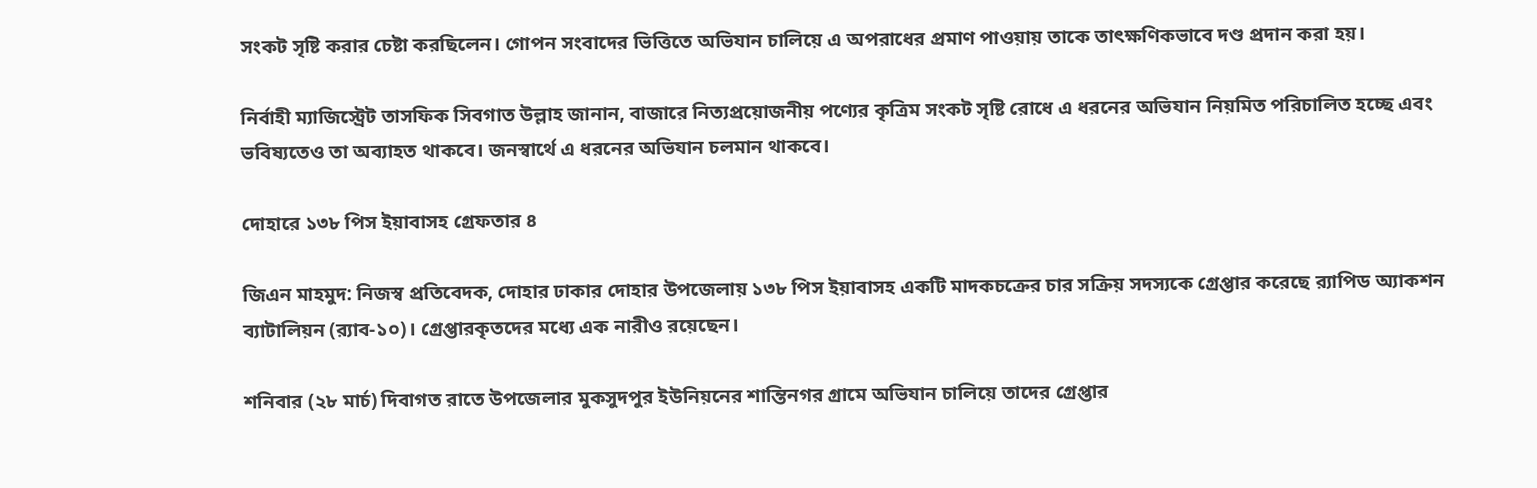সংকট সৃষ্টি করার চেষ্টা করছিলেন। গোপন সংবাদের ভিত্তিতে অভিযান চালিয়ে এ অপরাধের প্রমাণ পাওয়ায় তাকে তাৎক্ষণিকভাবে দণ্ড প্রদান করা হয়।

নির্বাহী ম্যাজিস্ট্রেট তাসফিক সিবগাত উল্লাহ জানান, বাজারে নিত্যপ্রয়োজনীয় পণ্যের কৃত্রিম সংকট সৃষ্টি রোধে এ ধরনের অভিযান নিয়মিত পরিচালিত হচ্ছে এবং ভবিষ্যতেও তা অব্যাহত থাকবে। জনস্বার্থে এ ধরনের অভিযান চলমান থাকবে।

দোহারে ১৩৮ পিস ইয়াবাসহ গ্রেফতার ৪

জিএন মাহমুদ: নিজস্ব প্রতিবেদক, দোহার ঢাকার দোহার উপজেলায় ১৩৮ পিস ইয়াবাসহ একটি মাদকচক্রের চার সক্রিয় সদস্যকে গ্রেপ্তার করেছে র‌্যাপিড অ্যাকশন ব্যাটালিয়ন (র‌্যাব-১০)। গ্রেপ্তারকৃতদের মধ্যে এক নারীও রয়েছেন।

শনিবার (২৮ মার্চ) দিবাগত রাতে উপজেলার মুকসুদপুর ইউনিয়নের শান্তিনগর গ্রামে অভিযান চালিয়ে তাদের গ্রেপ্তার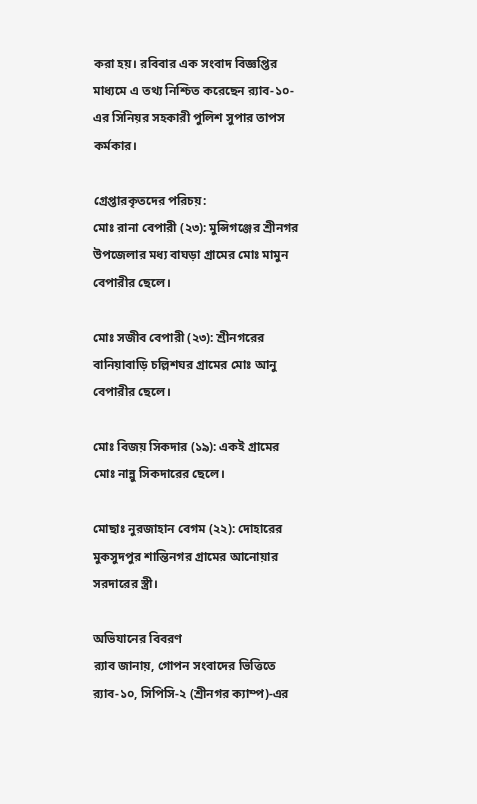করা হয়। রবিবার এক সংবাদ বিজ্ঞপ্তির মাধ্যমে এ তথ্য নিশ্চিত করেছেন র‌্যাব-১০-এর সিনিয়র সহকারী পুলিশ সুপার তাপস কর্মকার।

গ্রেপ্তারকৃতদের পরিচয়:
মোঃ রানা বেপারী (২৩): মুন্সিগঞ্জের শ্রীনগর উপজেলার মধ্য বাঘড়া গ্রামের মোঃ মামুন বেপারীর ছেলে।

মোঃ সজীব বেপারী (২৩): শ্রীনগরের বানিয়াবাড়ি চল্লিশঘর গ্রামের মোঃ আনু বেপারীর ছেলে।

মোঃ বিজয় সিকদার (১৯): একই গ্রামের মোঃ নান্নু সিকদারের ছেলে।

মোছাঃ নুরজাহান বেগম (২২): দোহারের মুকসুদপুর শান্তিনগর গ্রামের আনোয়ার সরদারের স্ত্রী।

অভিযানের বিবরণ
র‌্যাব জানায়, গোপন সংবাদের ভিত্তিতে র‌্যাব-১০, সিপিসি-২ (শ্রীনগর ক্যাম্প)-এর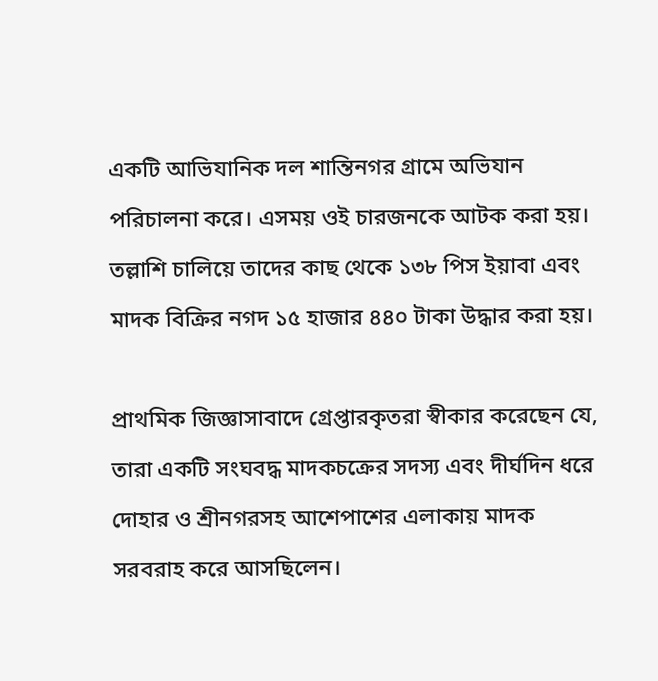একটি আভিযানিক দল শান্তিনগর গ্রামে অভিযান পরিচালনা করে। এসময় ওই চারজনকে আটক করা হয়। তল্লাশি চালিয়ে তাদের কাছ থেকে ১৩৮ পিস ইয়াবা এবং মাদক বিক্রির নগদ ১৫ হাজার ৪৪০ টাকা উদ্ধার করা হয়।

প্রাথমিক জিজ্ঞাসাবাদে গ্রেপ্তারকৃতরা স্বীকার করেছেন যে, তারা একটি সংঘবদ্ধ মাদকচক্রের সদস্য এবং দীর্ঘদিন ধরে দোহার ও শ্রীনগরসহ আশেপাশের এলাকায় মাদক সরবরাহ করে আসছিলেন।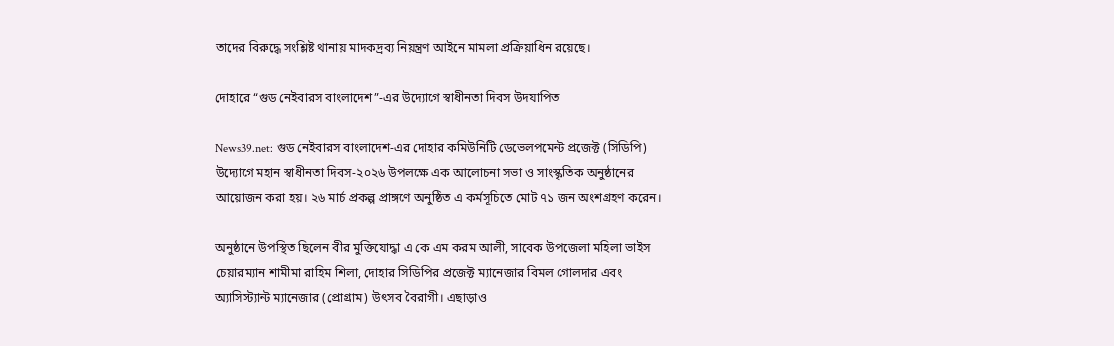তাদের বিরুদ্ধে সংশ্লিষ্ট থানায় মাদকদ্রব্য নিয়ন্ত্রণ আইনে মামলা প্রক্রিয়াধিন রয়েছে।

দোহারে “গুড নেইবারস বাংলাদেশ”-এর উদ্যোগে স্বাধীনতা দিবস উদযাপিত

News39.net: গুড নেইবারস বাংলাদেশ-এর দোহার কমিউনিটি ডেভেলপমেন্ট প্রজেক্ট (সিডিপি) উদ্যোগে মহান স্বাধীনতা দিবস-২০২৬ উপলক্ষে এক আলোচনা সভা ও সাংস্কৃতিক অনুষ্ঠানের আয়োজন করা হয়। ২৬ মার্চ প্রকল্প প্রাঙ্গণে অনুষ্ঠিত এ কর্মসূচিতে মোট ৭১ জন অংশগ্রহণ করেন।

অনুষ্ঠানে উপস্থিত ছিলেন বীর মুক্তিযোদ্ধা এ কে এম করম আলী, সাবেক উপজেলা মহিলা ভাইস চেয়ারম্যান শামীমা রাহিম শিলা, দোহার সিডিপির প্রজেক্ট ম্যানেজার বিমল গোলদার এবং অ্যাসিস্ট্যান্ট ম্যানেজার (প্রোগ্রাম) উৎসব বৈরাগী। এছাড়াও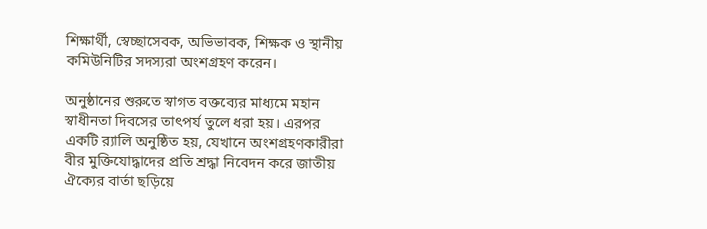শিক্ষার্থী, স্বেচ্ছাসেবক, অভিভাবক, শিক্ষক ও স্থানীয় কমিউনিটির সদস্যরা অংশগ্রহণ করেন।

অনুষ্ঠানের শুরুতে স্বাগত বক্তব্যের মাধ্যমে মহান স্বাধীনতা দিবসের তাৎপর্য তুলে ধরা হয়। এরপর একটি র‍্যালি অনুষ্ঠিত হয়, যেখানে অংশগ্রহণকারীরা বীর মুক্তিযোদ্ধাদের প্রতি শ্রদ্ধা নিবেদন করে জাতীয় ঐক্যের বার্তা ছড়িয়ে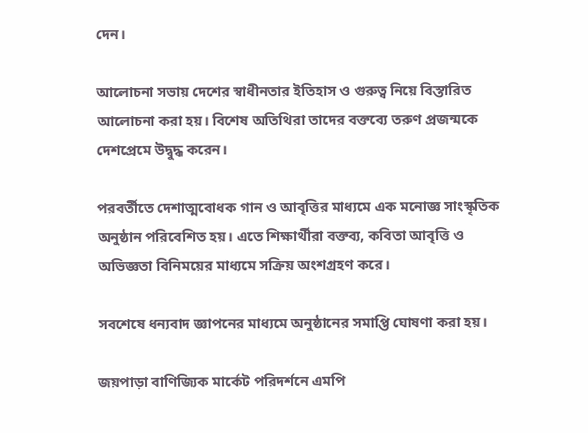দেন।

আলোচনা সভায় দেশের স্বাধীনতার ইতিহাস ও গুরুত্ব নিয়ে বিস্তারিত আলোচনা করা হয়। বিশেষ অতিথিরা তাদের বক্তব্যে তরুণ প্রজন্মকে দেশপ্রেমে উদ্বুদ্ধ করেন।

পরবর্তীতে দেশাত্মবোধক গান ও আবৃত্তির মাধ্যমে এক মনোজ্ঞ সাংস্কৃতিক অনুষ্ঠান পরিবেশিত হয়। এতে শিক্ষার্থীরা বক্তব্য, কবিতা আবৃত্তি ও অভিজ্ঞতা বিনিময়ের মাধ্যমে সক্রিয় অংশগ্রহণ করে।

সবশেষে ধন্যবাদ জ্ঞাপনের মাধ্যমে অনুষ্ঠানের সমাপ্তি ঘোষণা করা হয়।

জয়পাড়া বাণিজ্যিক মার্কেট পরিদর্শনে এমপি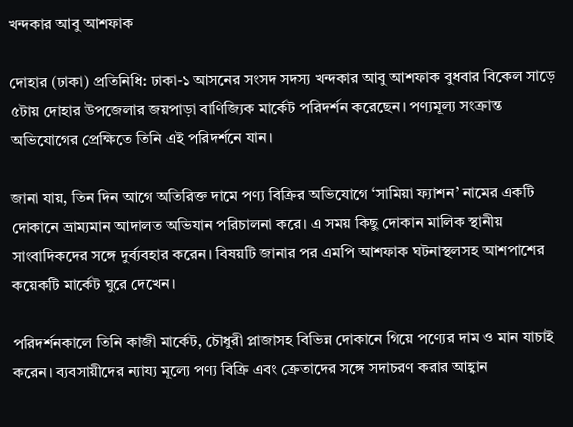খন্দকার আবু আশফাক

দোহার (ঢাকা) প্রতিনিধি: ঢাকা-১ আসনের সংসদ সদস্য খন্দকার আবু আশফাক বুধবার বিকেল সাড়ে ৫টায় দোহার উপজেলার জয়পাড়া বাণিজ্যিক মার্কেট পরিদর্শন করেছেন। পণ্যমূল্য সংক্রান্ত অভিযোগের প্রেক্ষিতে তিনি এই পরিদর্শনে যান।

জানা যায়, তিন দিন আগে অতিরিক্ত দামে পণ্য বিক্রির অভিযোগে ‘সামিয়া ফ্যাশন’ নামের একটি দোকানে ভ্রাম্যমান আদালত অভিযান পরিচালনা করে। এ সময় কিছু দোকান মালিক স্থানীয় সাংবাদিকদের সঙ্গে দুর্ব্যবহার করেন। বিষয়টি জানার পর এমপি আশফাক ঘটনাস্থলসহ আশপাশের কয়েকটি মার্কেট ঘুরে দেখেন।

পরিদর্শনকালে তিনি কাজী মার্কেট, চৌধুরী প্লাজাসহ বিভিন্ন দোকানে গিয়ে পণ্যের দাম ও মান যাচাই করেন। ব্যবসায়ীদের ন্যায্য মূল্যে পণ্য বিক্রি এবং ক্রেতাদের সঙ্গে সদাচরণ করার আহ্বান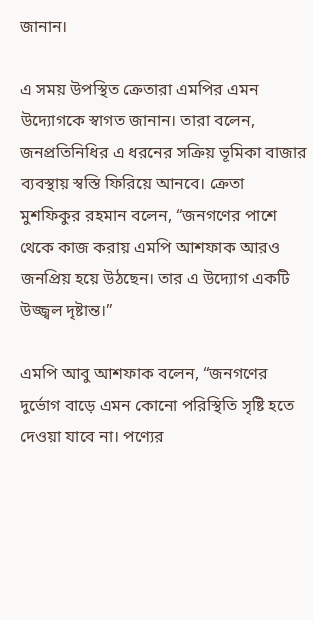জানান।

এ সময় উপস্থিত ক্রেতারা এমপির এমন উদ্যোগকে স্বাগত জানান। তারা বলেন, জনপ্রতিনিধির এ ধরনের সক্রিয় ভূমিকা বাজার ব্যবস্থায় স্বস্তি ফিরিয়ে আনবে। ক্রেতা মুশফিকুর রহমান বলেন, “জনগণের পাশে থেকে কাজ করায় এমপি আশফাক আরও জনপ্রিয় হয়ে উঠছেন। তার এ উদ্যোগ একটি উজ্জ্বল দৃষ্টান্ত।”

এমপি আবু আশফাক বলেন, “জনগণের দুর্ভোগ বাড়ে এমন কোনো পরিস্থিতি সৃষ্টি হতে দেওয়া যাবে না। পণ্যের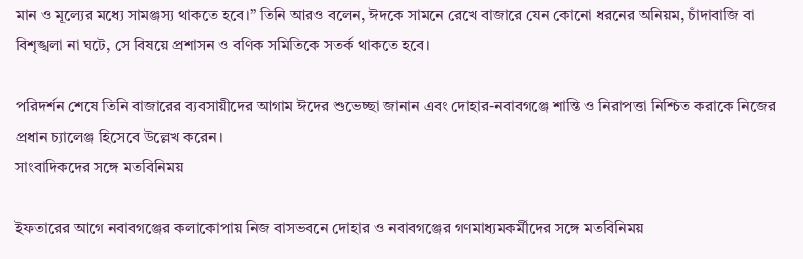মান ও মূল্যের মধ্যে সামঞ্জস্য থাকতে হবে।” তিনি আরও বলেন, ঈদকে সামনে রেখে বাজারে যেন কোনো ধরনের অনিয়ম, চাঁদাবাজি বা বিশৃঙ্খলা না ঘটে, সে বিষয়ে প্রশাসন ও বণিক সমিতিকে সতর্ক থাকতে হবে।

পরিদর্শন শেষে তিনি বাজারের ব্যবসায়ীদের আগাম ঈদের শুভেচ্ছা জানান এবং দোহার-নবাবগঞ্জে শান্তি ও নিরাপত্তা নিশ্চিত করাকে নিজের প্রধান চ্যালেঞ্জ হিসেবে উল্লেখ করেন।
সাংবাদিকদের সঙ্গে মতবিনিময়

ইফতারের আগে নবাবগঞ্জের কলাকোপায় নিজ বাসভবনে দোহার ও নবাবগঞ্জের গণমাধ্যমকর্মীদের সঙ্গে মতবিনিময়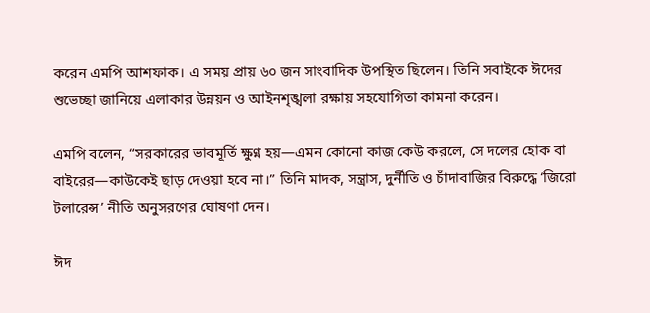করেন এমপি আশফাক। এ সময় প্রায় ৬০ জন সাংবাদিক উপস্থিত ছিলেন। তিনি সবাইকে ঈদের শুভেচ্ছা জানিয়ে এলাকার উন্নয়ন ও আইনশৃঙ্খলা রক্ষায় সহযোগিতা কামনা করেন।

এমপি বলেন, “সরকারের ভাবমূর্তি ক্ষুণ্ন হয়—এমন কোনো কাজ কেউ করলে, সে দলের হোক বা বাইরের—কাউকেই ছাড় দেওয়া হবে না।” তিনি মাদক, সন্ত্রাস, দুর্নীতি ও চাঁদাবাজির বিরুদ্ধে ‘জিরো টলারেন্স’ নীতি অনুসরণের ঘোষণা দেন।

ঈদ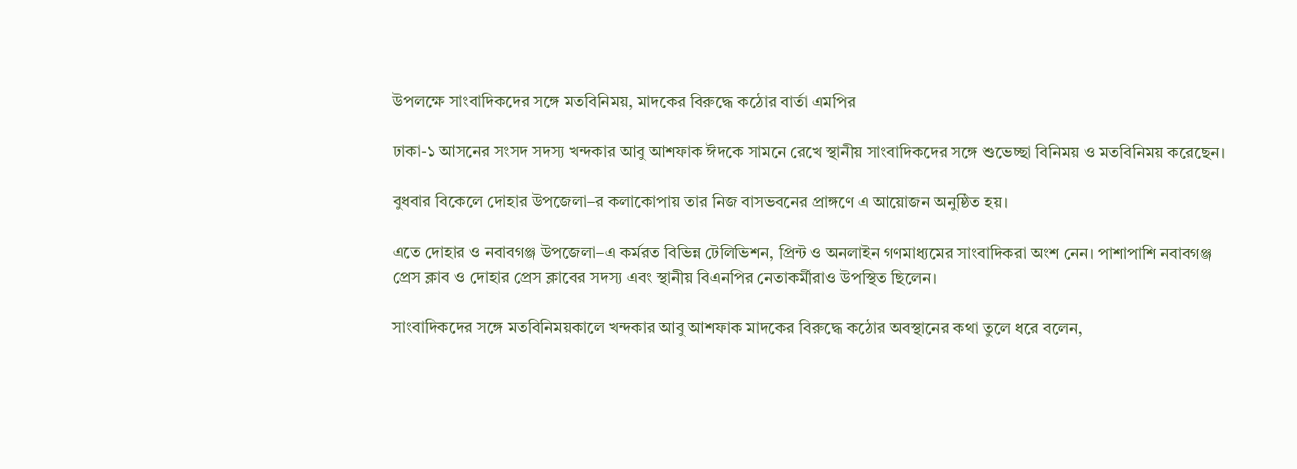উপলক্ষে সাংবাদিকদের সঙ্গে মতবিনিময়, মাদকের বিরুদ্ধে কঠোর বার্তা এমপির

ঢাকা-১ আসনের সংসদ সদস্য খন্দকার আবু আশফাক ঈদকে সামনে রেখে স্থানীয় সাংবাদিকদের সঙ্গে শুভেচ্ছা বিনিময় ও মতবিনিময় করেছেন।

বুধবার বিকেলে দোহার উপজেলা–র কলাকোপায় তার নিজ বাসভবনের প্রাঙ্গণে এ আয়োজন অনুষ্ঠিত হয়।

এতে দোহার ও নবাবগঞ্জ উপজেলা–এ কর্মরত বিভিন্ন টেলিভিশন, প্রিন্ট ও অনলাইন গণমাধ্যমের সাংবাদিকরা অংশ নেন। পাশাপাশি নবাবগঞ্জ প্রেস ক্লাব ও দোহার প্রেস ক্লাবের সদস্য এবং স্থানীয় বিএনপির নেতাকর্মীরাও উপস্থিত ছিলেন।

সাংবাদিকদের সঙ্গে মতবিনিময়কালে খন্দকার আবু আশফাক মাদকের বিরুদ্ধে কঠোর অবস্থানের কথা তুলে ধরে বলেন,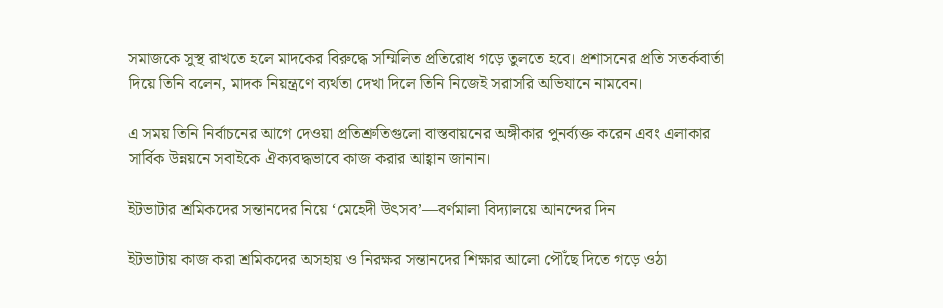সমাজকে সুস্থ রাখতে হলে মাদকের বিরুদ্ধে সম্মিলিত প্রতিরোধ গড়ে তুলতে হবে। প্রশাসনের প্রতি সতর্কবার্তা দিয়ে তিনি বলেন, মাদক নিয়ন্ত্রণে ব্যর্থতা দেখা দিলে তিনি নিজেই সরাসরি অভিযানে নামবেন।

এ সময় তিনি নির্বাচনের আগে দেওয়া প্রতিশ্রুতিগুলো বাস্তবায়নের অঙ্গীকার পুনর্ব্যক্ত করেন এবং এলাকার সার্বিক উন্নয়নে সবাইকে ঐক্যবদ্ধভাবে কাজ করার আহ্বান জানান।

ইটভাটার শ্রমিকদের সন্তানদের নিয়ে ‘মেহেদী উৎসব’—বর্ণমালা বিদ্যালয়ে আনন্দের দিন

ইটভাটায় কাজ করা শ্রমিকদের অসহায় ও নিরক্ষর সন্তানদের শিক্ষার আলো পৌঁছে দিতে গড়ে ওঠা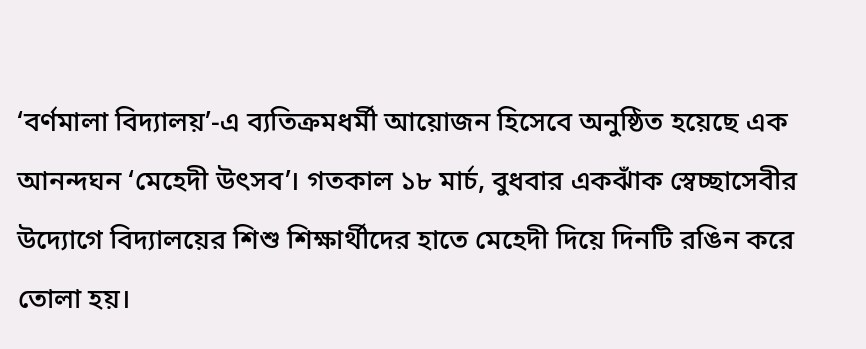‘বর্ণমালা বিদ্যালয়’-এ ব্যতিক্রমধর্মী আয়োজন হিসেবে অনুষ্ঠিত হয়েছে এক আনন্দঘন ‘মেহেদী উৎসব’। গতকাল ১৮ মার্চ, বুধবার একঝাঁক স্বেচ্ছাসেবীর উদ্যোগে বিদ্যালয়ের শিশু শিক্ষার্থীদের হাতে মেহেদী দিয়ে দিনটি রঙিন করে তোলা হয়।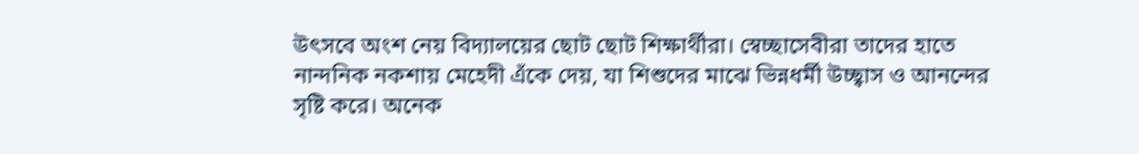উৎসবে অংশ নেয় বিদ্যালয়ের ছোট ছোট শিক্ষার্থীরা। স্বেচ্ছাসেবীরা তাদের হাতে নান্দনিক নকশায় মেহেদী এঁকে দেয়, যা শিশুদের মাঝে ভিন্নধর্মী উচ্ছ্বাস ও আনন্দের সৃষ্টি করে। অনেক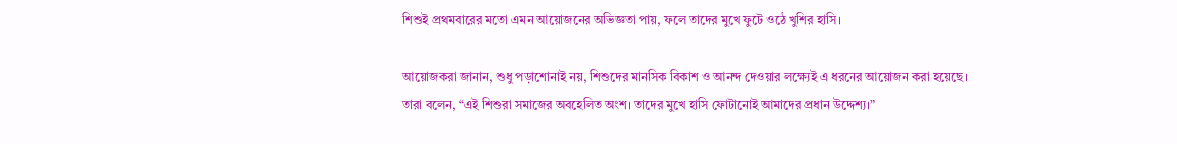শিশুই প্রথমবারের মতো এমন আয়োজনের অভিজ্ঞতা পায়, ফলে তাদের মুখে ফুটে ওঠে খুশির হাসি।

আয়োজকরা জানান, শুধু পড়াশোনাই নয়, শিশুদের মানসিক বিকাশ ও আনন্দ দেওয়ার লক্ষ্যেই এ ধরনের আয়োজন করা হয়েছে। তারা বলেন, “এই শিশুরা সমাজের অবহেলিত অংশ। তাদের মুখে হাসি ফোটানোই আমাদের প্রধান উদ্দেশ্য।”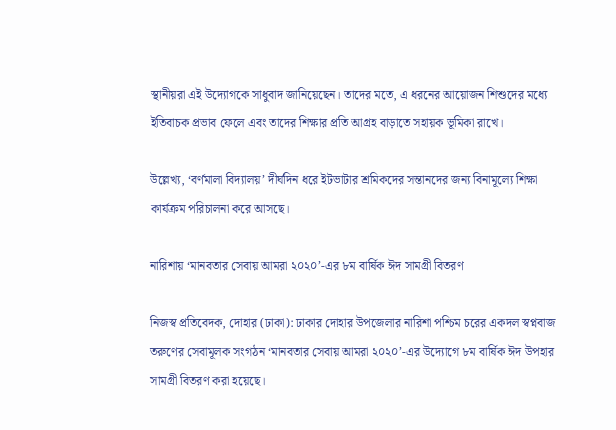স্থানীয়রা এই উদ্যোগকে সাধুবাদ জানিয়েছেন। তাদের মতে, এ ধরনের আয়োজন শিশুদের মধ্যে ইতিবাচক প্রভাব ফেলে এবং তাদের শিক্ষার প্রতি আগ্রহ বাড়াতে সহায়ক ভূমিকা রাখে।

উল্লেখ্য, ‘বর্ণমালা বিদ্যালয়’ দীর্ঘদিন ধরে ইটভাটার শ্রমিকদের সন্তানদের জন্য বিনামূল্যে শিক্ষা কার্যক্রম পরিচালনা করে আসছে।

নারিশায় ‘মানবতার সেবায় আমরা ২০২০’-এর ৮ম বার্ষিক ঈদ সামগ্রী বিতরণ

নিজস্ব প্রতিবেদক, দোহার (ঢাকা): ঢাকার দোহার উপজেলার নারিশা পশ্চিম চরের একদল স্বপ্নবাজ তরুণের সেবামূলক সংগঠন ‘মানবতার সেবায় আমরা ২০২০’-এর উদ্যোগে ৮ম বার্ষিক ঈদ উপহার সামগ্রী বিতরণ করা হয়েছে।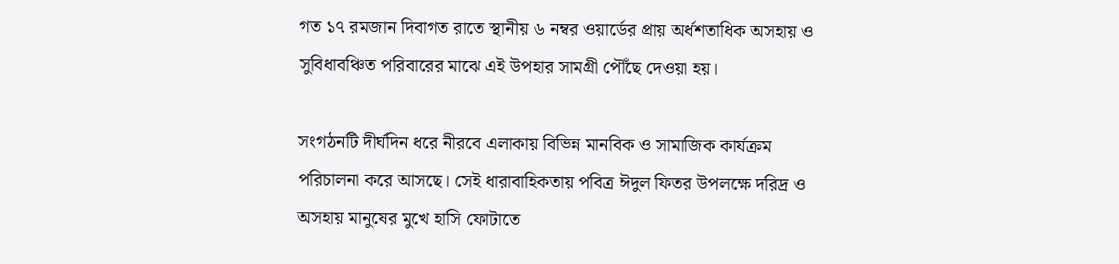গত ১৭ রমজান দিবাগত রাতে স্থানীয় ৬ নম্বর ওয়ার্ডের প্রায় অর্ধশতাধিক অসহায় ও সুবিধাবঞ্চিত পরিবারের মাঝে এই উপহার সামগ্রী পৌঁছে দেওয়া হয়।

সংগঠনটি দীর্ঘদিন ধরে নীরবে এলাকায় বিভিন্ন মানবিক ও সামাজিক কার্যক্রম পরিচালনা করে আসছে। সেই ধারাবাহিকতায় পবিত্র ঈদুল ফিতর উপলক্ষে দরিদ্র ও অসহায় মানুষের মুখে হাসি ফোটাতে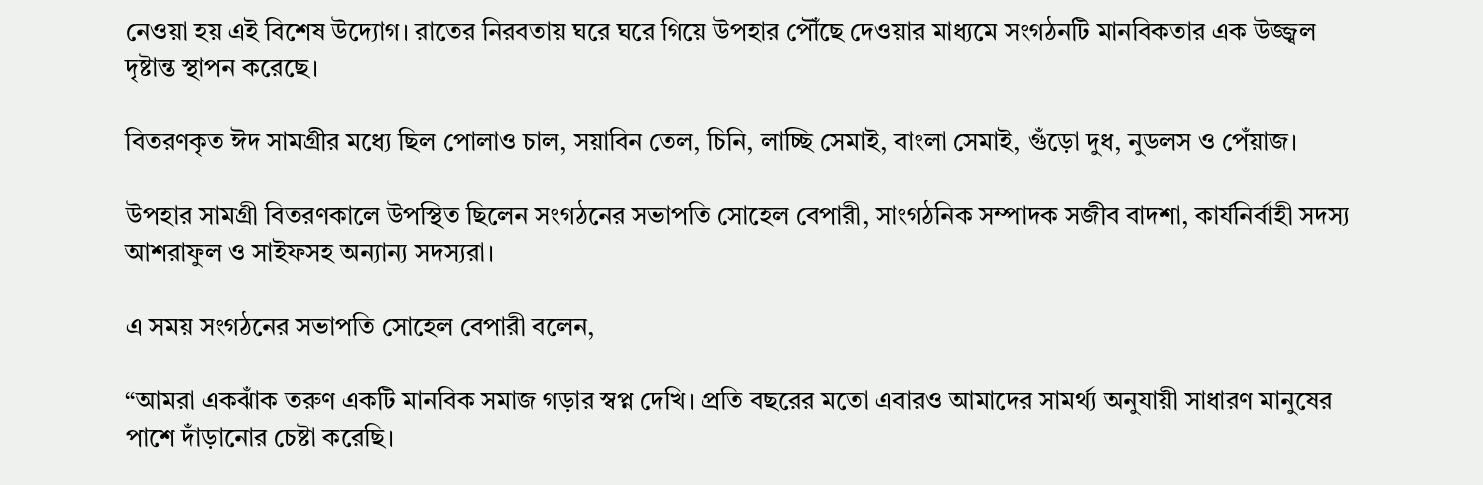নেওয়া হয় এই বিশেষ উদ্যোগ। রাতের নিরবতায় ঘরে ঘরে গিয়ে উপহার পৌঁছে দেওয়ার মাধ্যমে সংগঠনটি মানবিকতার এক উজ্জ্বল দৃষ্টান্ত স্থাপন করেছে।

বিতরণকৃত ঈদ সামগ্রীর মধ্যে ছিল পোলাও চাল, সয়াবিন তেল, চিনি, লাচ্ছি সেমাই, বাংলা সেমাই, গুঁড়ো দুধ, নুডলস ও পেঁয়াজ।

উপহার সামগ্রী বিতরণকালে উপস্থিত ছিলেন সংগঠনের সভাপতি সোহেল বেপারী, সাংগঠনিক সম্পাদক সজীব বাদশা, কার্যনির্বাহী সদস্য আশরাফুল ও সাইফসহ অন্যান্য সদস্যরা।

এ সময় সংগঠনের সভাপতি সোহেল বেপারী বলেন,

“আমরা একঝাঁক তরুণ একটি মানবিক সমাজ গড়ার স্বপ্ন দেখি। প্রতি বছরের মতো এবারও আমাদের সামর্থ্য অনুযায়ী সাধারণ মানুষের পাশে দাঁড়ানোর চেষ্টা করেছি।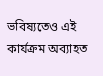ভবিষ্যতেও এই কার্যক্রম অব্যাহত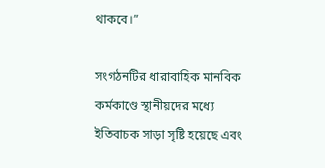থাকবে।”

সংগঠনটির ধারাবাহিক মানবিক কর্মকাণ্ডে স্থানীয়দের মধ্যে ইতিবাচক সাড়া সৃষ্টি হয়েছে এবং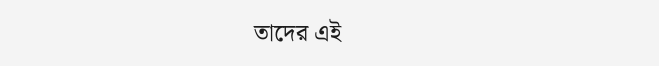তাদের এই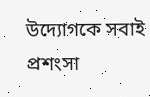উদ্যোগকে সবাই প্রশংসা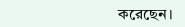করেছেন।